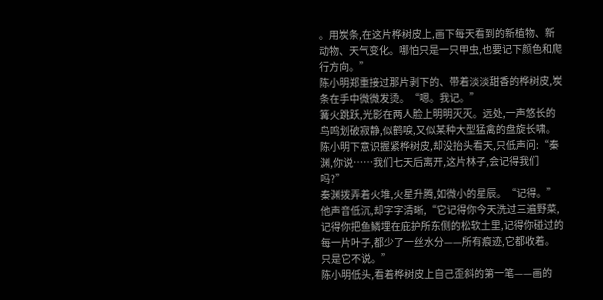。用炭条,在这片桦树皮上,画下每天看到的新植物、新动物、天气变化。哪怕只是一只甲虫,也要记下颜色和爬行方向。”
陈小明郑重接过那片剥下的、带着淡淡甜香的桦树皮,炭条在手中微微发烫。“嗯。我记。”
篝火跳跃,光影在两人脸上明明灭灭。远处,一声悠长的鸟鸣划破寂静,似鹤唳,又似某种大型猛禽的盘旋长啸。陈小明下意识握紧桦树皮,却没抬头看天,只低声问:“秦渊,你说……我们七天后离开,这片林子,会记得我们吗?”
秦渊拨弄着火堆,火星升腾,如微小的星辰。“记得。”他声音低沉,却字字清晰,“它记得你今天洗过三遍野菜,记得你把鱼鳞埋在庇护所东侧的松软土里,记得你碰过的每一片叶子,都少了一丝水分——所有痕迹,它都收着。只是它不说。”
陈小明低头,看着桦树皮上自己歪斜的第一笔——画的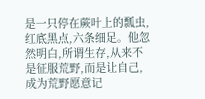是一只停在蕨叶上的瓢虫,红底黑点,六条细足。他忽然明白,所谓生存,从来不是征服荒野,而是让自己,成为荒野愿意记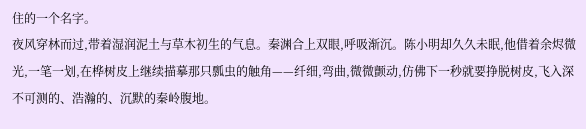住的一个名字。
夜风穿林而过,带着湿润泥土与草木初生的气息。秦渊合上双眼,呼吸渐沉。陈小明却久久未眠,他借着余烬微光,一笔一划,在桦树皮上继续描摹那只瓢虫的触角——纤细,弯曲,微微颤动,仿佛下一秒就要挣脱树皮,飞入深不可测的、浩瀚的、沉默的秦岭腹地。